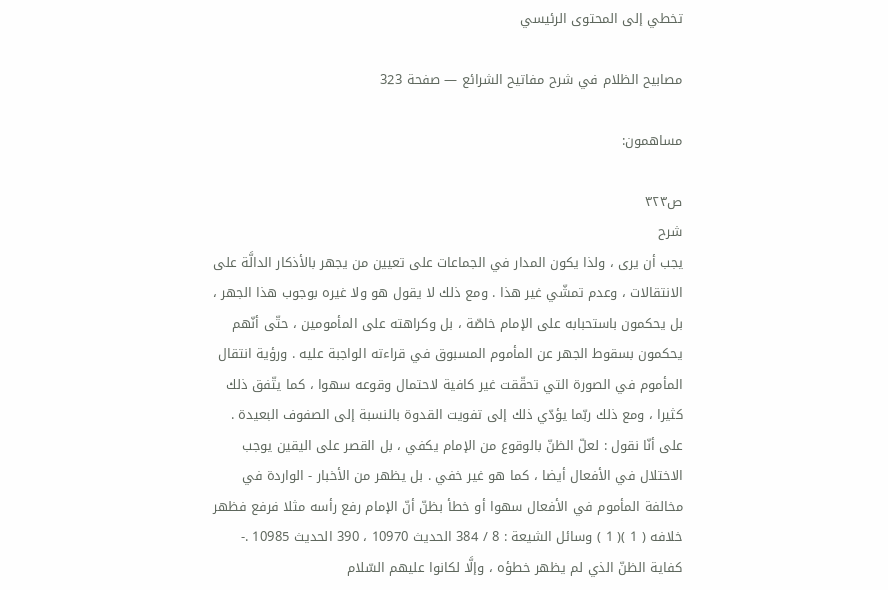تخطي إلى المحتوى الرئيسي

مصابيح الظلام في شرح مفاتيح الشرائع — صفحة 323

مساهمون:

ص٣٢٣
شرح
يجب أن يرى ، ولذا يكون المدار في الجماعات على تعيين من يجهر بالأذكار الدالَّة على الانتقالات ، وعدم تمشّي غير هذا . ومع ذلك لا يقول هو ولا غيره بوجوب هذا الجهر ، بل يحكمون باستحبابه على الإمام خاصّة ، بل وكراهته على المأمومين ، حتّى أنّهم يحكمون بسقوط الجهر عن المأموم المسبوق في قراءته الواجبة عليه . ورؤية انتقال المأموم في الصورة التي تحقّقت غير كافية لاحتمال وقوعه سهوا ، كما يتّفق ذلك كثيرا ، ومع ذلك ربّما يؤدّي ذلك إلى تفويت القدوة بالنسبة إلى الصفوف البعيدة . على أنّا نقول : لعلّ الظنّ بالوقوع من الإمام يكفي ، بل القصر على اليقين يوجب الاختلال في الأفعال أيضا ، كما هو غير خفي . بل يظهر من الأخبار - الواردة في مخالفة المأموم في الأفعال سهوا أو خطأ بظنّ أنّ الإمام رفع رأسه مثلا فرفع فظهر خلافه ( 1 )( 1 ) وسائل الشيعة : 8 / 384 الحديث 10970 ، 390 الحديث 10985 .- كفاية الظنّ الذي لم يظهر خطؤه ، وإلَّا لكانوا عليهم السّلام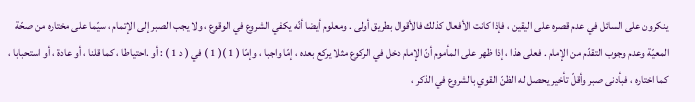ينكرون على السائل في عدم قصره على اليقين ، فإذا كانت الأفعال كذلك فالأقوال بطريق أولى . ومعلوم أيضا أنّه يكفي الشروع في الوقوع ، ولا يجب الصبر إلى الإتمام ، سيّما على مختاره من صحّة المعيّة وعدم وجوب التقدّم من الإمام . فعلى هذا ، إذا ظهر على المأموم أنّ الإمام دخل في الركوع مثلا يركع بعده ، إمّا واجبا ، وإمّا ( 1 )( 1 ) في ( د 1 ) : أو .احتياطا ، كما قلنا ، أو عادة ، أو استحبابا ، كما اختاره ، فبأدنى صبر وأقلّ تأخير يحصل له الظنّ القوي بالشروع في الذكر ،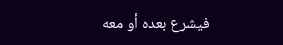فيشرع بعده أو معه